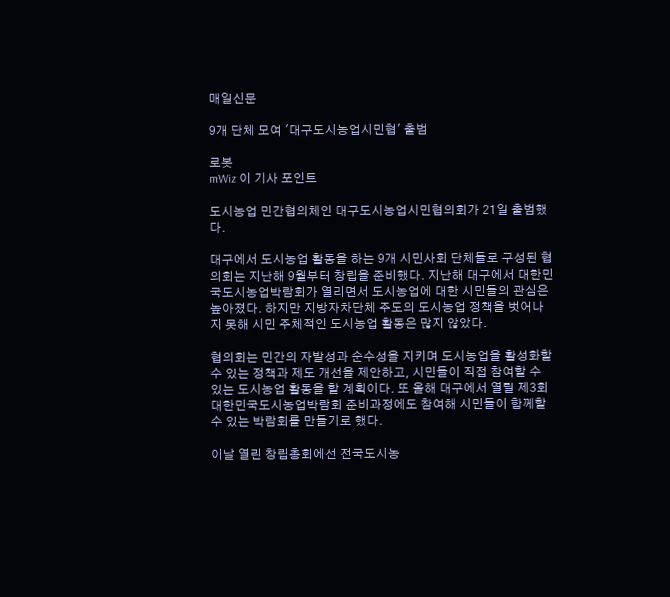매일신문

9개 단체 모여 '대구도시농업시민협' 출범

로봇
mWiz 이 기사 포인트

도시농업 민간협의체인 대구도시농업시민협의회가 21일 출범했다.

대구에서 도시농업 활동을 하는 9개 시민사회 단체들로 구성된 협의회는 지난해 9월부터 창립을 준비했다. 지난해 대구에서 대한민국도시농업박람회가 열리면서 도시농업에 대한 시민들의 관심은 높아졌다. 하지만 지방자차단체 주도의 도시농업 정책을 벗어나지 못해 시민 주체적인 도시농업 활동은 많지 않았다.

협의회는 민간의 자발성과 순수성을 지키며 도시농업을 활성화할 수 있는 정책과 제도 개선을 제안하고, 시민들이 직접 참여할 수 있는 도시농업 활동을 할 계획이다. 또 올해 대구에서 열릴 제3회 대한민국도시농업박람회 준비과정에도 참여해 시민들이 함께할 수 있는 박람회를 만들기로 했다.

이날 열린 창립총회에선 전국도시농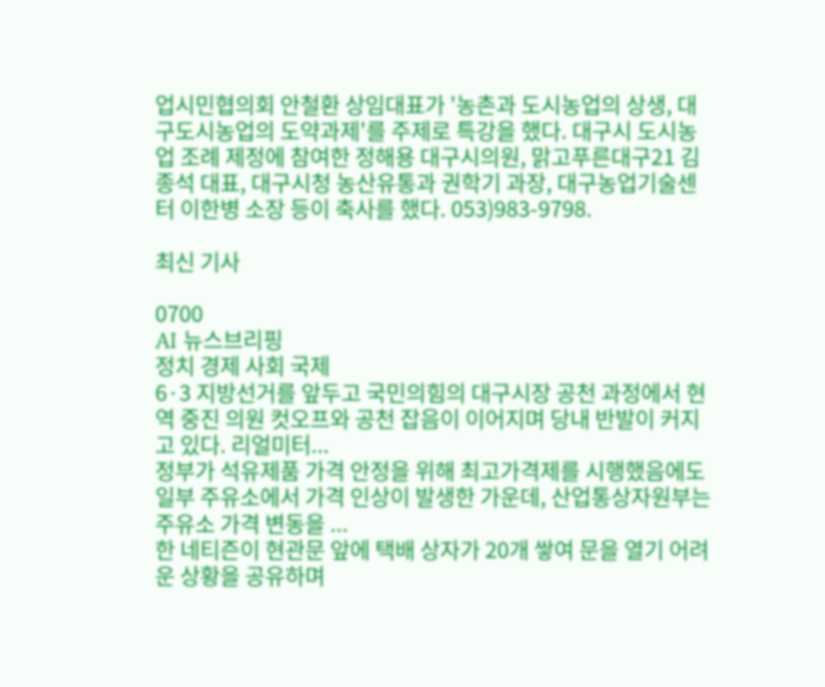업시민협의회 안철환 상임대표가 '농촌과 도시농업의 상생, 대구도시농업의 도약과제'를 주제로 특강을 했다. 대구시 도시농업 조례 제정에 참여한 정해용 대구시의원, 맑고푸른대구21 김종석 대표, 대구시청 농산유통과 권학기 과장, 대구농업기술센터 이한병 소장 등이 축사를 했다. 053)983-9798.

최신 기사

0700
AI 뉴스브리핑
정치 경제 사회 국제
6·3 지방선거를 앞두고 국민의힘의 대구시장 공천 과정에서 현역 중진 의원 컷오프와 공천 잡음이 이어지며 당내 반발이 커지고 있다. 리얼미터...
정부가 석유제품 가격 안정을 위해 최고가격제를 시행했음에도 일부 주유소에서 가격 인상이 발생한 가운데, 산업통상자원부는 주유소 가격 변동을 ...
한 네티즌이 현관문 앞에 택배 상자가 20개 쌓여 문을 열기 어려운 상황을 공유하며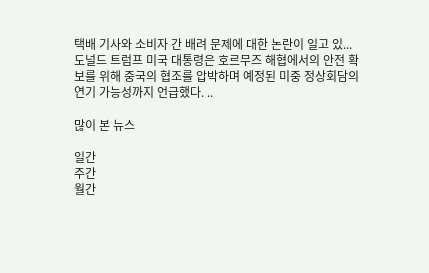택배 기사와 소비자 간 배려 문제에 대한 논란이 일고 있...
도널드 트럼프 미국 대통령은 호르무즈 해협에서의 안전 확보를 위해 중국의 협조를 압박하며 예정된 미중 정상회담의 연기 가능성까지 언급했다. ..

많이 본 뉴스

일간
주간
월간